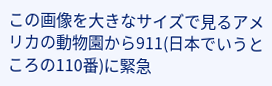この画像を大きなサイズで見るアメリカの動物園から911(日本でいうところの110番)に緊急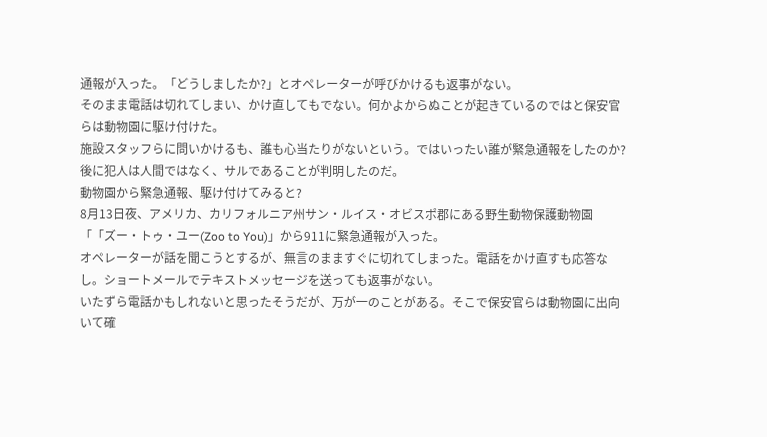通報が入った。「どうしましたか?」とオペレーターが呼びかけるも返事がない。
そのまま電話は切れてしまい、かけ直してもでない。何かよからぬことが起きているのではと保安官らは動物園に駆け付けた。
施設スタッフらに問いかけるも、誰も心当たりがないという。ではいったい誰が緊急通報をしたのか?
後に犯人は人間ではなく、サルであることが判明したのだ。
動物園から緊急通報、駆け付けてみると?
8月13日夜、アメリカ、カリフォルニア州サン・ルイス・オビスポ郡にある野生動物保護動物園「「ズー・トゥ・ユー(Zoo to You)」から911に緊急通報が入った。
オペレーターが話を聞こうとするが、無言のまますぐに切れてしまった。電話をかけ直すも応答なし。ショートメールでテキストメッセージを送っても返事がない。
いたずら電話かもしれないと思ったそうだが、万が一のことがある。そこで保安官らは動物園に出向いて確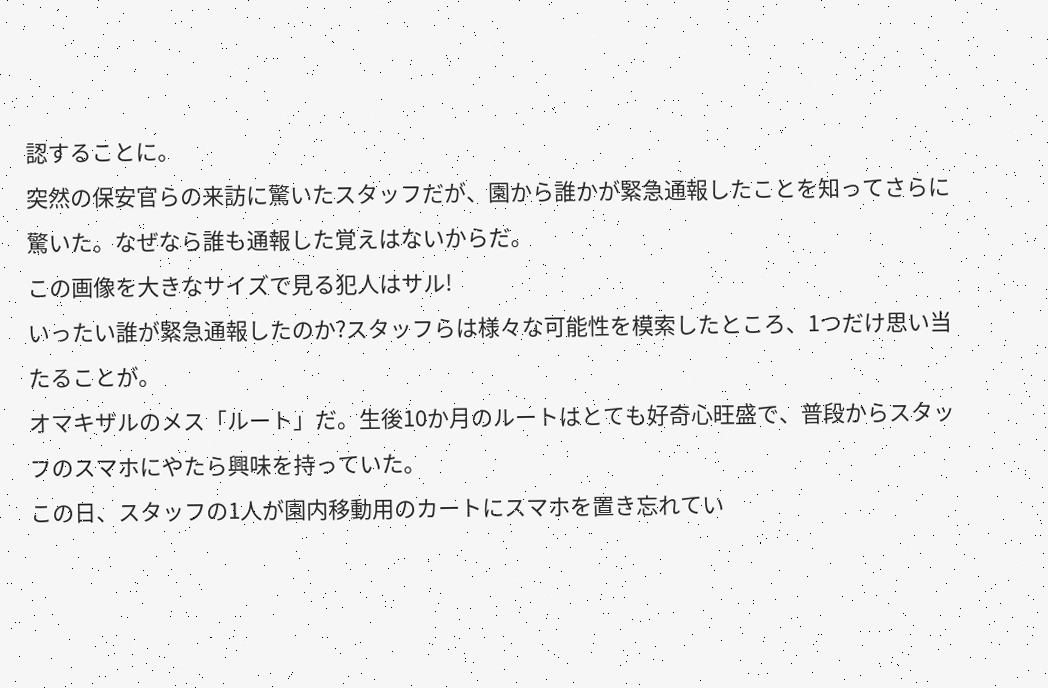認することに。
突然の保安官らの来訪に驚いたスタッフだが、園から誰かが緊急通報したことを知ってさらに驚いた。なぜなら誰も通報した覚えはないからだ。
この画像を大きなサイズで見る犯人はサル!
いったい誰が緊急通報したのか?スタッフらは様々な可能性を模索したところ、1つだけ思い当たることが。
オマキザルのメス「ルート」だ。生後10か月のルートはとても好奇心旺盛で、普段からスタッフのスマホにやたら興味を持っていた。
この日、スタッフの1人が園内移動用のカートにスマホを置き忘れてい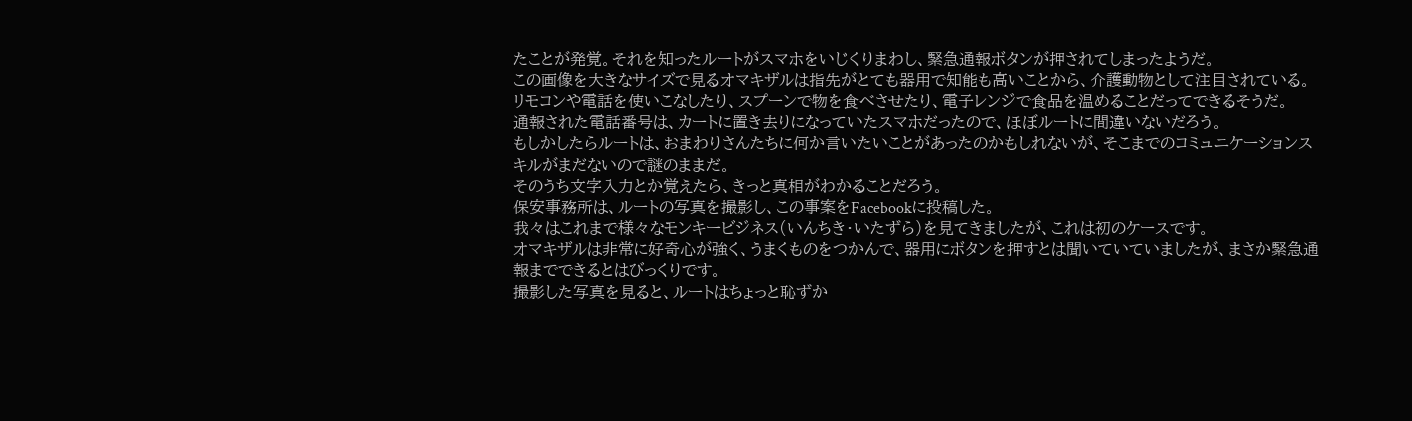たことが発覚。それを知ったルートがスマホをいじくりまわし、緊急通報ボタンが押されてしまったようだ。
この画像を大きなサイズで見るオマキザルは指先がとても器用で知能も高いことから、介護動物として注目されている。リモコンや電話を使いこなしたり、スプーンで物を食べさせたり、電子レンジで食品を温めることだってできるそうだ。
通報された電話番号は、カートに置き去りになっていたスマホだったので、ほぼルートに間違いないだろう。
もしかしたらルートは、おまわりさんたちに何か言いたいことがあったのかもしれないが、そこまでのコミュニケーションスキルがまだないので謎のままだ。
そのうち文字入力とか覚えたら、きっと真相がわかることだろう。
保安事務所は、ルートの写真を撮影し、この事案をFacebookに投稿した。
我々はこれまで様々なモンキービジネス(いんちき・いたずら)を見てきましたが、これは初のケースです。
オマキザルは非常に好奇心が強く、うまくものをつかんで、器用にボタンを押すとは聞いていていましたが、まさか緊急通報までできるとはびっくりです。
撮影した写真を見ると、ルートはちょっと恥ずか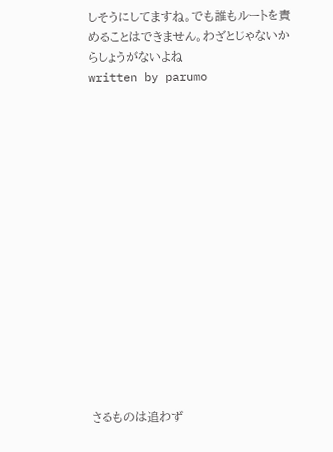しそうにしてますね。でも誰もルートを責めることはできません。わざとじゃないからしょうがないよね
written by parumo
















さるものは追わず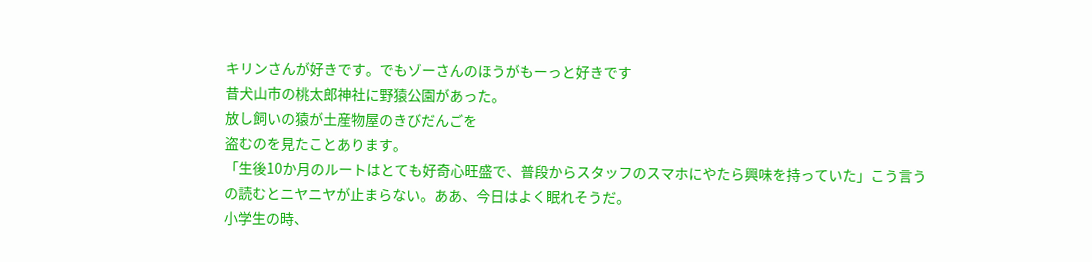キリンさんが好きです。でもゾーさんのほうがもーっと好きです
昔犬山市の桃太郎神社に野猿公園があった。
放し飼いの猿が土産物屋のきびだんごを
盗むのを見たことあります。
「生後10か月のルートはとても好奇心旺盛で、普段からスタッフのスマホにやたら興味を持っていた」こう言うの読むとニヤニヤが止まらない。ああ、今日はよく眠れそうだ。
小学生の時、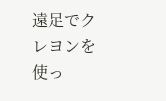遠足でクレヨンを使っ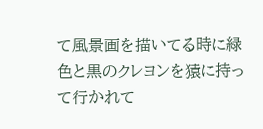て風景画を描いてる時に緑色と黒のクレヨンを猿に持って行かれて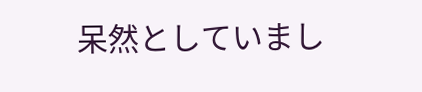呆然としていまし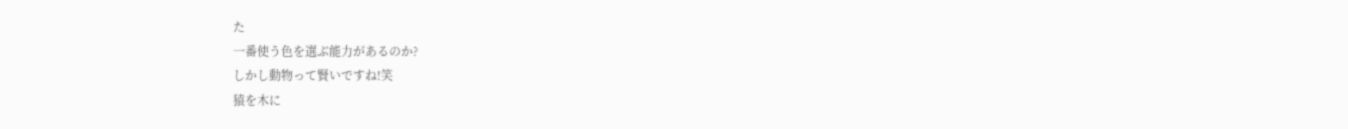た
一番使う色を選ぶ能力があるのか?
しかし動物って賢いですね!笑
猿を木に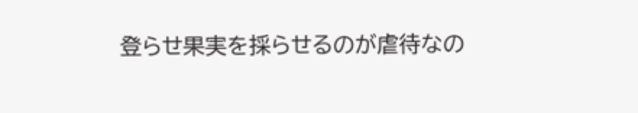登らせ果実を採らせるのが虐待なの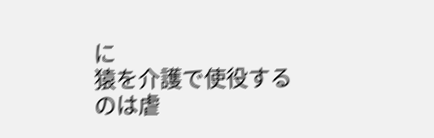に
猿を介護で使役するのは虐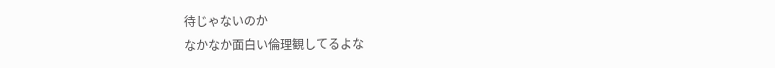待じゃないのか
なかなか面白い倫理観してるよな